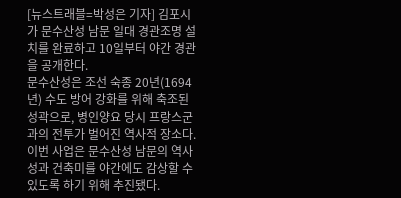[뉴스트래블=박성은 기자] 김포시가 문수산성 남문 일대 경관조명 설치를 완료하고 10일부터 야간 경관을 공개한다.
문수산성은 조선 숙종 20년(1694년) 수도 방어 강화를 위해 축조된 성곽으로, 병인양요 당시 프랑스군과의 전투가 벌어진 역사적 장소다.
이번 사업은 문수산성 남문의 역사성과 건축미를 야간에도 감상할 수 있도록 하기 위해 추진됐다.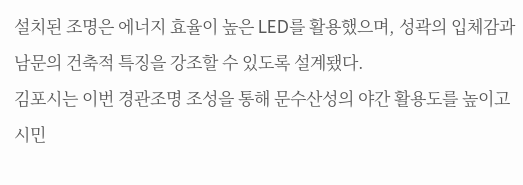설치된 조명은 에너지 효율이 높은 LED를 활용했으며, 성곽의 입체감과 남문의 건축적 특징을 강조할 수 있도록 설계됐다.
김포시는 이번 경관조명 조성을 통해 문수산성의 야간 활용도를 높이고 시민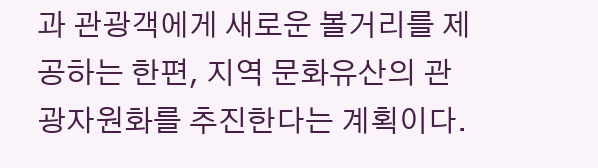과 관광객에게 새로운 볼거리를 제공하는 한편, 지역 문화유산의 관광자원화를 추진한다는 계획이다.